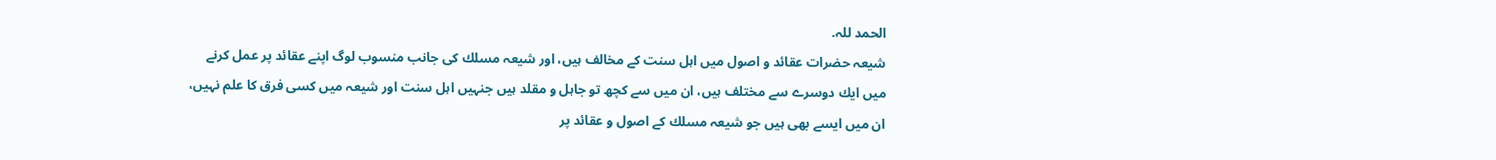الحمد للہ.
شيعہ حضرات عقائد و اصول ميں اہل سنت كے مخالف ہيں، اور شيعہ مسلك كى جانب منسوب لوگ اپنے عقائد پر عمل كرنے ميں ايك دوسرے سے مختلف ہيں، ان ميں سے كچھ تو جاہل و مقلد ہيں جنہيں اہل سنت اور شيعہ ميں كسى فرق كا علم نہيں، ان ميں ايسے بھى ہيں جو شيعہ مسلك كے اصول و عقائد پر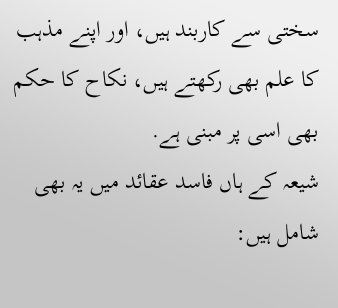سختى سے كاربند ہيں، اور اپنے مذہب كا علم بھى ركھتے ہيں، نكاح كا حكم بھى اسى پر مبنى ہے.
شيعہ كے ہاں فاسد عقائد ميں يہ بھى شامل ہيں: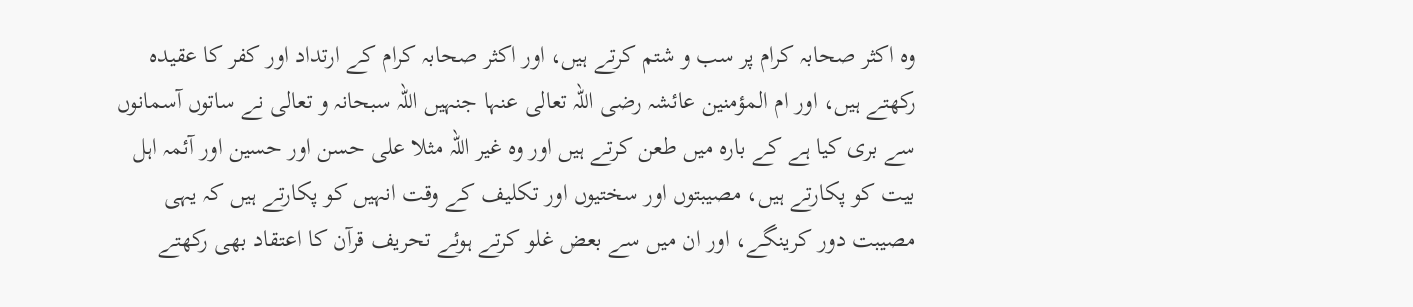وہ اكثر صحابہ كرام پر سب و شتم كرتے ہيں، اور اكثر صحابہ كرام كے ارتداد اور كفر كا عقيدہ ركھتے ہيں، اور ام المؤمنين عائشہ رضى اللہ تعالى عنہا جنہيں اللہ سبحانہ و تعالى نے ساتوں آسمانوں سے برى كيا ہے كے بارہ ميں طعن كرتے ہيں اور وہ غير اللہ مثلا على حسن اور حسين اور آئمہ اہل بيت كو پكارتے ہيں، مصيبتوں اور سختيوں اور تكليف كے وقت انہيں كو پكارتے ہيں كہ يہى مصيبت دور كرينگے، اور ان ميں سے بعض غلو كرتے ہوئے تحريف قرآن كا اعتقاد بھى ركھتے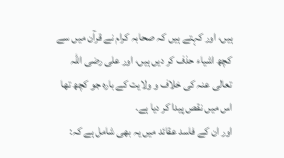ہيں، اور كہتے ہيں كہ صحابہ كرام نے قرآن ميں سے كچھ اشياء حذف كر ديں ہيں، اور على رضى اللہ تعالى عنہ كى خلاف و ولايت كے بارہ جو كچھ تھا اس ميں نقص پيدا كر ديا ہے.
اور ان كے فاسد عقائد ميں يہ بھى شامل ہے كہ: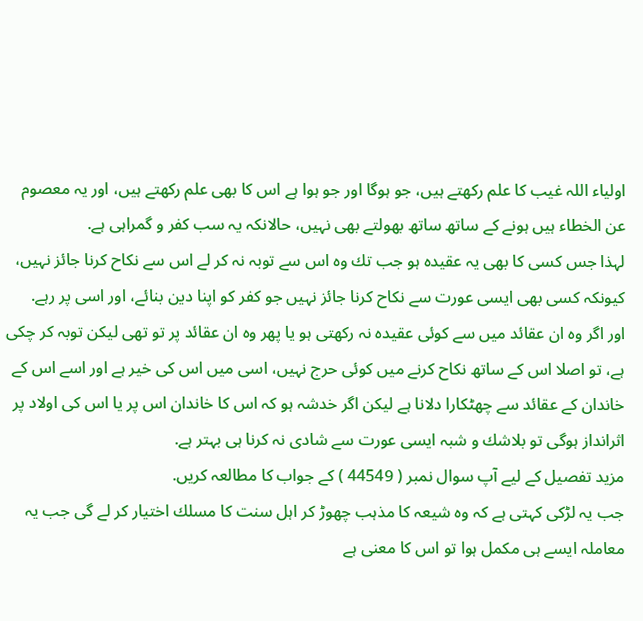اولياء اللہ غيب كا علم ركھتے ہيں، جو ہوگا اور جو ہوا ہے اس كا بھى علم ركھتے ہيں، اور يہ معصوم عن الخطاء ہيں ہونے كے ساتھ ساتھ بھولتے بھى نہيں، حالانكہ يہ سب كفر و گمراہى ہے.
لہذا جس كسى كا بھى يہ عقيدہ ہو جب تك وہ اس سے توبہ نہ كر لے اس سے نكاح كرنا جائز نہيں، كيونكہ كسى بھى ايسى عورت سے نكاح كرنا جائز نہيں جو كفر كو اپنا دين بنائے، اور اسى پر رہے.
اور اگر وہ ان عقائد ميں سے كوئى عقيدہ نہ ركھتى ہو يا پھر وہ ان عقائد پر تو تھى ليكن توبہ كر چكى ہے، تو اصلا اس كے ساتھ نكاح كرنے ميں كوئى حرج نہيں، اسى ميں اس كى خير ہے اور اسے اس كے خاندان كے عقائد سے چھٹكارا دلانا ہے ليكن اگر خدشہ ہو كہ اس كا خاندان اس پر يا اس كى اولاد پر اثرانداز ہوگى تو بلاشك و شبہ ايسى عورت سے شادى نہ كرنا ہى بہتر ہے.
مزيد تفصيل كے ليے آپ سوال نمبر ( 44549 ) كے جواب كا مطالعہ كريں.
جب يہ لڑكى كہتى ہے كہ وہ شيعہ كا مذہب چھوڑ كر اہل سنت كا مسلك اختيار كر لے گى جب يہ معاملہ ايسے ہى مكمل ہوا تو اس كا معنى ہے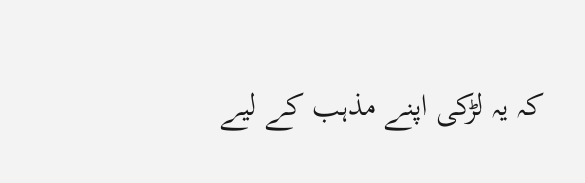كہ يہ لڑكى اپنے مذہب كے ليے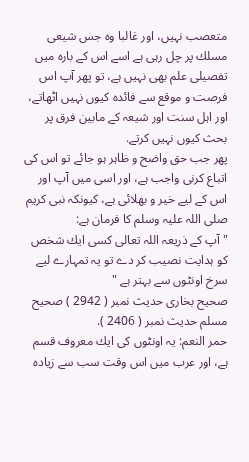متعصب نہيں، اور غالبا وہ جس شيعى مسلك پر چل رہى ہے اسے اس كے بارہ ميں تفصيلى علم بھى نہيں ہے، تو پھر آپ اس فرصت و موقع سے فائدہ كيوں نہيں اٹھاتے، اور اہل سنت اور شيعہ كے مابين فرق پر بحث كيوں نہيں كرتے.
پھر جب حق واضح و ظاہر ہو جائے تو اس كى اتباع كرنى واجب ہے، اور اسى ميں آپ اور اس كے ليے خير و بھلائى ہے، كيونكہ نبى كريم صلى اللہ عليہ وسلم كا فرمان ہے:
" آپ كے ذريعہ اللہ تعالى كسى ايك شخص كو ہدايت نصيب كر دے تو يہ تمہارے ليے سرخ اونٹوں سے بہتر ہے "
صحيح بخارى حديث نمبر ( 2942 ) صحيح مسلم حديث نمبر ( 2406 ).
حمر النعم: يہ اونٹوں كى ايك معروف قسم ہے، اور عرب ميں اس وقت سب سے زيادہ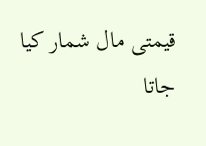قيمتى مال شمار كيا جاتا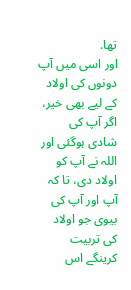تھا.
اور اسى ميں آپ دونوں كى اولاد كے ليے بھى خير، اگر آپ كى شادى ہوگئى اور اللہ نے آپ كو اولاد دى، تا كہ آپ اور آپ كى بيوى جو اولاد كى تربيت كرينگے اس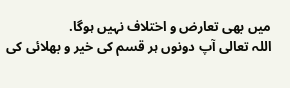ميں بھى تعارض و اختلاف نہيں ہوگا.
اللہ تعالى آپ دونوں ہر قسم كى خير و بھلائى كى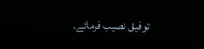توفيق نصيب فرمائے.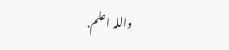واللہ اعلم.